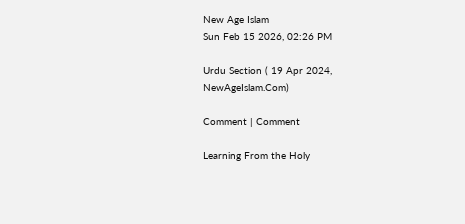New Age Islam
Sun Feb 15 2026, 02:26 PM

Urdu Section ( 19 Apr 2024, NewAgeIslam.Com)

Comment | Comment

Learning From the Holy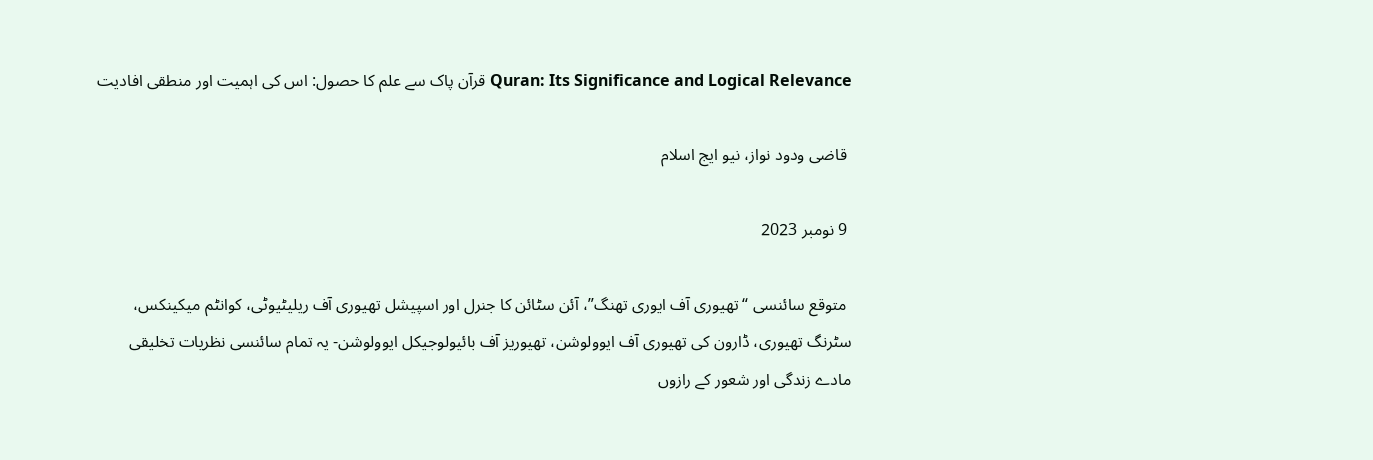Quran: Its Significance and Logical Relevance قرآن پاک سے علم کا حصول: اس کی اہمیت اور منطقی افادیت

 قاضی ودود نواز، نیو ایج اسلام

 9 نومبر 2023

 متوقع سائنسی “تھیوری آف ایوری تھنگ”، آئن سٹائن کا جنرل اور اسپیشل تھیوری آف ریلیٹیوٹی، کوانٹم میکینکس، سٹرنگ تھیوری، ڈارون کی تھیوری آف ایوولوشن، تھیوریز آف بائیولوجیکل ایوولوشن- یہ تمام سائنسی نظریات تخلیقی مادے زندگی اور شعور کے رازوں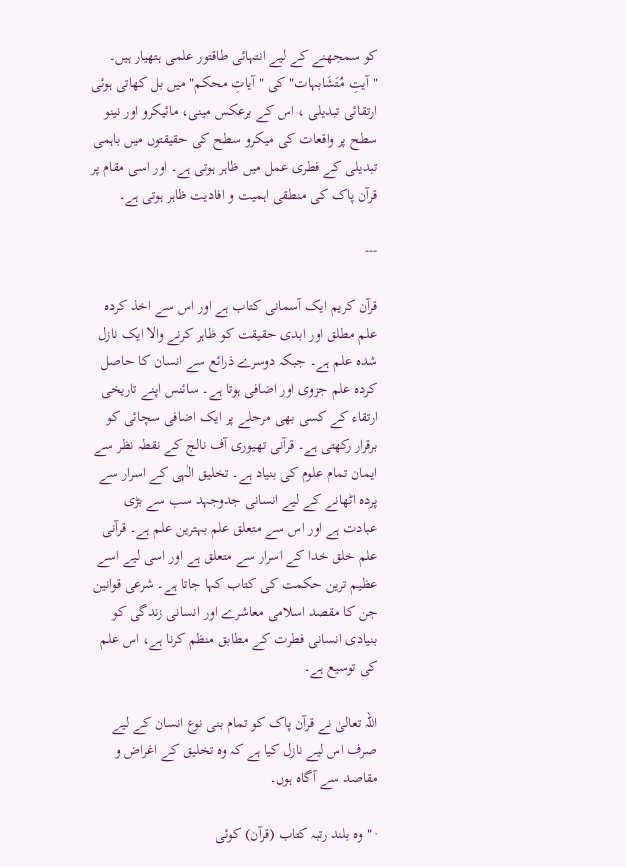کو سمجھنے کے لیے انتہائی طاقتور علمی ہتھیار ہیں۔ "آیتِ مُتَشَابہات" کی "آیاتِ محکم" میں بل کھاتی ہوئی ارتقائی تبدیلی ، اس کے برعکس مینی، مائیکرو اور نینو سطح پر واقعات کی میکرو سطح کی حقیقتوں میں باہمی تبدیلی کے فطری عمل میں ظاہر ہوتی ہے۔ اور اسی مقام پر قرآن پاک کی منطقی اہمیت و افادیت ظاہر ہوتی ہے۔

---

قرآن کریم ایک آسمانی کتاب ہے اور اس سے اخذ کردہ علم مطلق اور ابدی حقیقت کو ظاہر کرنے والا ایک نازل شدہ علم ہے۔ جبکہ دوسرے ذرائع سے انسان کا حاصل کردہ علم جزوی اور اضافی ہوتا ہے۔ سائنس اپنے تاریخی ارتقاء کے کسی بھی مرحلے پر ایک اضافی سچائی کو برقرار رکھتی ہے۔ قرآنی تھیوری آف نالج کے نقطہ نظر سے ایمان تمام علوم کی بنیاد ہے۔ تخلیق الٰہی کے اسرار سے پردہ اٹھانے کے لیے انسانی جدوجہد سب سے بڑی عبادت ہے اور اس سے متعلق علم بہترین علم ہے۔ قرآنی علم خلق خدا کے اسرار سے متعلق ہے اور اسی لیے اسے عظیم ترین حکمت کی کتاب کہا جاتا ہے۔ شرعی قوانین جن کا مقصد اسلامی معاشرے اور انسانی زندگی کو بنیادی انسانی فطرت کے مطابق منظم کرنا ہے، اس علم کی توسیع ہے۔

اللہ تعالیٰ نے قرآن پاک کو تمام بنی نوع انسان کے لیے صرف اس لیے نازل کیا ہے کہ وہ تخلیق کے اغراض و مقاصد سے آگاہ ہوں۔

· "وہ بلند رتبہ کتاب (قرآن) کوئی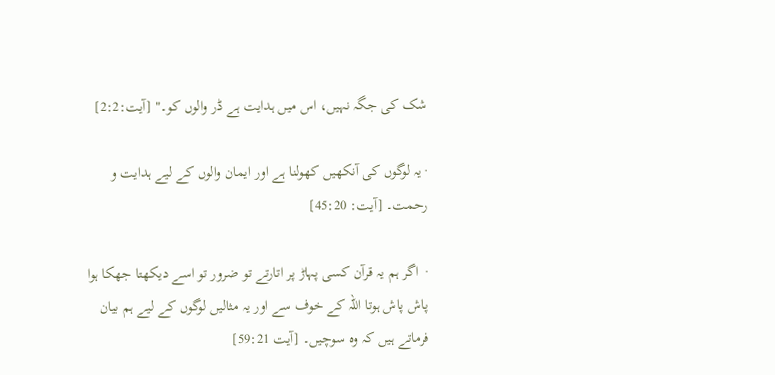شک کی جگہ نہیں، اس میں ہدایت ہے ڈر والوں کو۔" [آیت:2:2]

· یہ لوگوں کی آنکھیں کھولنا ہے اور ایمان والوں کے لیے ہدایت و رحمت۔ [آیت: 45:20]

·  اگر ہم یہ قرآن کسی پہاڑ پر اتارتے تو ضرور تو اسے دیکھتا جھکا ہوا پاش پاش ہوتا اللہ کے خوف سے اور یہ مثالیں لوگوں کے لیے ہم بیان فرماتے ہیں کہ وہ سوچیں۔ [آیت 59:21]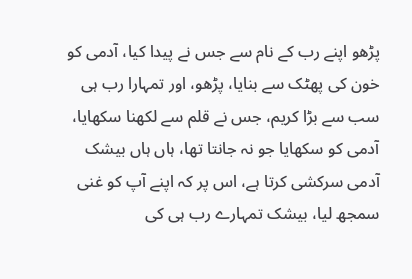پڑھو اپنے رب کے نام سے جس نے پیدا کیا، آدمی کو خون کی پھٹک سے بنایا، پڑھو، اور تمہارا رب ہی سب سے بڑا کریم، جس نے قلم سے لکھنا سکھایا، آدمی کو سکھایا جو نہ جانتا تھا، ہاں ہاں بیشک آدمی سرکشی کرتا ہے، اس پر کہ اپنے آپ کو غنی سمجھ لیا، بیشک تمہارے رب ہی کی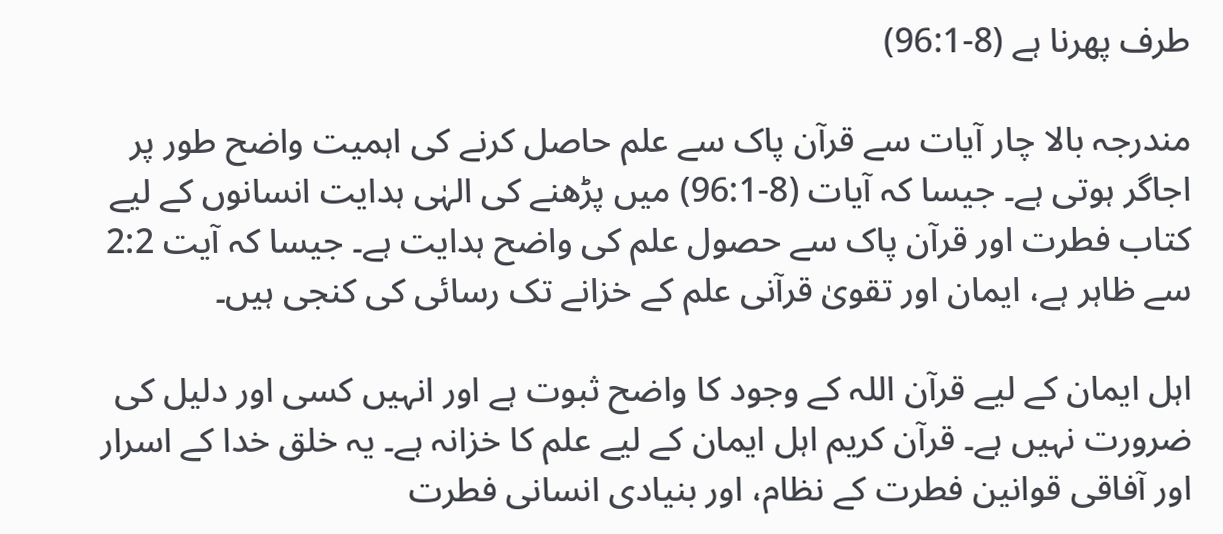طرف پھرنا ہے (8-96:1)

مندرجہ بالا چار آیات سے قرآن پاک سے علم حاصل کرنے کی اہمیت واضح طور پر اجاگر ہوتی ہے۔ جیسا کہ آیات (8-96:1) میں پڑھنے کی الہٰی ہدایت انسانوں کے لیے کتاب فطرت اور قرآن پاک سے حصول علم کی واضح ہدایت ہے۔ جیسا کہ آیت 2:2 سے ظاہر ہے، ایمان اور تقویٰ قرآنی علم کے خزانے تک رسائی کی کنجی ہیں۔

اہل ایمان کے لیے قرآن اللہ کے وجود کا واضح ثبوت ہے اور انہیں کسی اور دلیل کی ضرورت نہیں ہے۔ قرآن کریم اہل ایمان کے لیے علم کا خزانہ ہے۔ یہ خلق خدا کے اسرار اور آفاقی قوانین فطرت کے نظام، اور بنیادی انسانی فطرت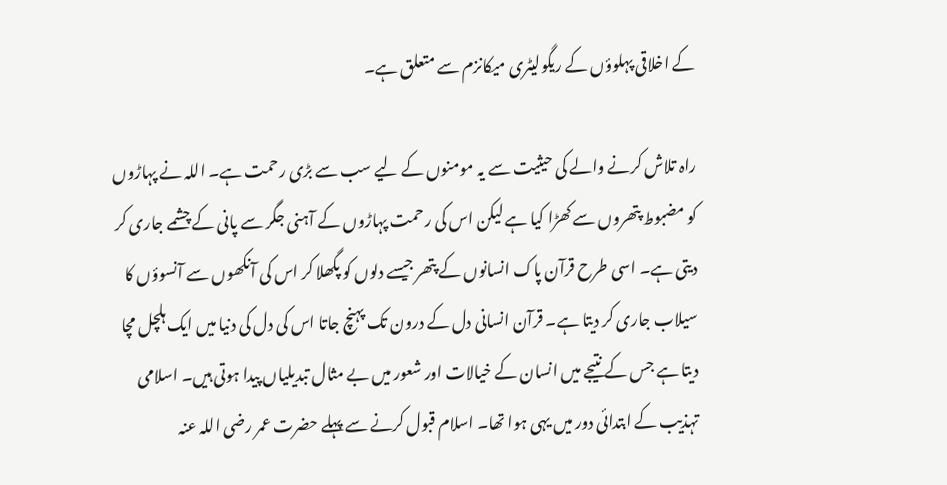کے اخلاقی پہلوؤں کے ریگولیٹری میکانزم سے متعلق ہے۔

راہ تلاش کرنے والے کی حیثیت سے یہ مومنوں کے لیے سب سے بڑی رحمت ہے۔ اللہ نے پہاڑوں کو مضبوط پتھروں سے کھڑا کیا ہے لیکن اس کی رحمت پہاڑوں کے آہنی جگر سے پانی کے چشمے جاری کر دیتی ہے۔ اسی طرح قرآن پاک انسانوں کے پتھر جیسے دلوں کو پگھلا کر اس کی آنکھوں سے آنسوؤں کا سیلاب جاری کر دیتا ہے۔ قرآن انسانی دل کے درون تک پہنچ جاتا اس کی دل کی دنیا میں ایک ہلچل مچا دیتا ہے جس کے نتیجے میں انسان کے خیالات اور شعور میں بے مثال تبدیلیاں پیدا ہوتی ہیں۔ اسلامی تہذیب کے ابتدائی دور میں یہی ہوا تھا۔ اسلام قبول کرنے سے پہلے حضرت عمر رضی اللہ عنہ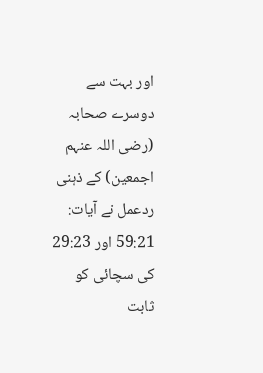اور بہت سے دوسرے صحابہ (رضی اللہ عنہم اجمعین) کے ذہنی ردعمل نے آیات: 59:21 اور 29:23 کی سچائی کو ثابت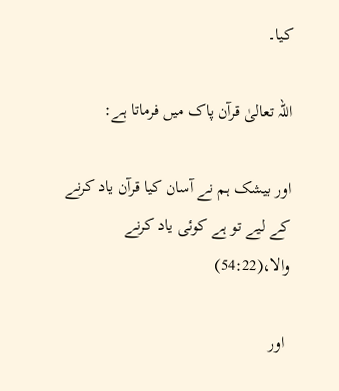کیا۔

اللہ تعالیٰ قرآن پاک میں فرماتا ہے:

اور بیشک ہم نے آسان کیا قرآن یاد کرنے کے لیے تو ہے کوئی یاد کرنے والا،(54:22)

 اور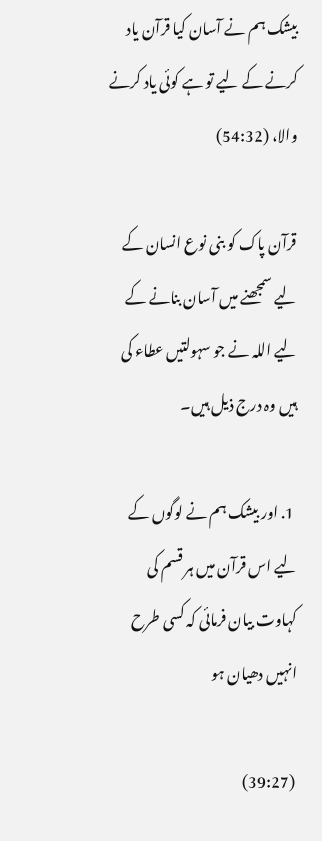بیشک ہم نے آسان کیا قرآن یاد کرنے کے لیے تو ہے کوئی یاد کرنے والا، (54:32)

قرآن پاک کو بنی نوع انسان کے لیے سمجھنے میں آسان بنانے کے لیے اللہ نے جو سہولتیں عطاء کی ہیں وہ درج ذیل ہیں۔

 1. اور بیشک ہم نے لوگوں کے لیے اس قرآن میں ہر قسم کی کہاوت بیان فرمائی کہ کسی طرح انہیں دھیان ہو

 (39:27)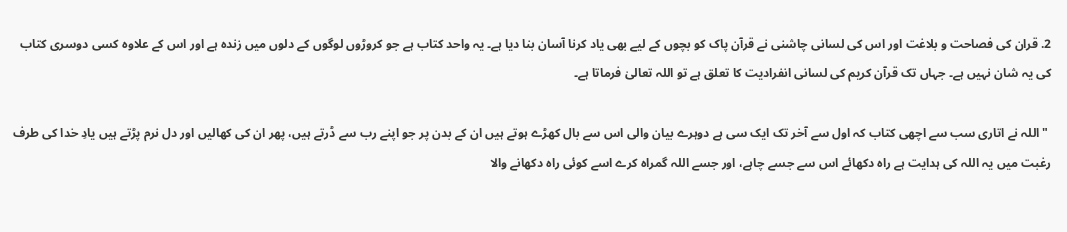2. قران کی فصاحت و بلاغت اور اس کی لسانی چاشنی نے قرآن پاک کو بچوں کے لیے بھی یاد کرنا آسان بنا دیا ہے۔ یہ واحد کتاب ہے جو کروڑوں لوگوں کے دلوں میں زندہ ہے اور اس کے علاوہ کسی دوسری کتاب کی یہ شان نہیں ہے۔ جہاں تک قرآن کریم کی لسانی انفرادیت کا تعلق ہے تو اللہ تعالیٰ فرماتا ہے۔

 "اللہ نے اتاری سب سے اچھی کتاب کہ اول سے آخر تک ایک سی ہے دوہرے بیان والی اس سے بال کھڑے ہوتے ہیں ان کے بدن پر جو اپنے رب سے ڈرتے ہیں، پھر ان کی کھالیں اور دل نرم پڑتے ہیں یادِ خدا کی طرف رغبت میں یہ اللہ کی ہدایت ہے راہ دکھائے اس سے جسے چاہے، اور جسے اللہ گمراہ کرے اسے کوئی راہ دکھانے والا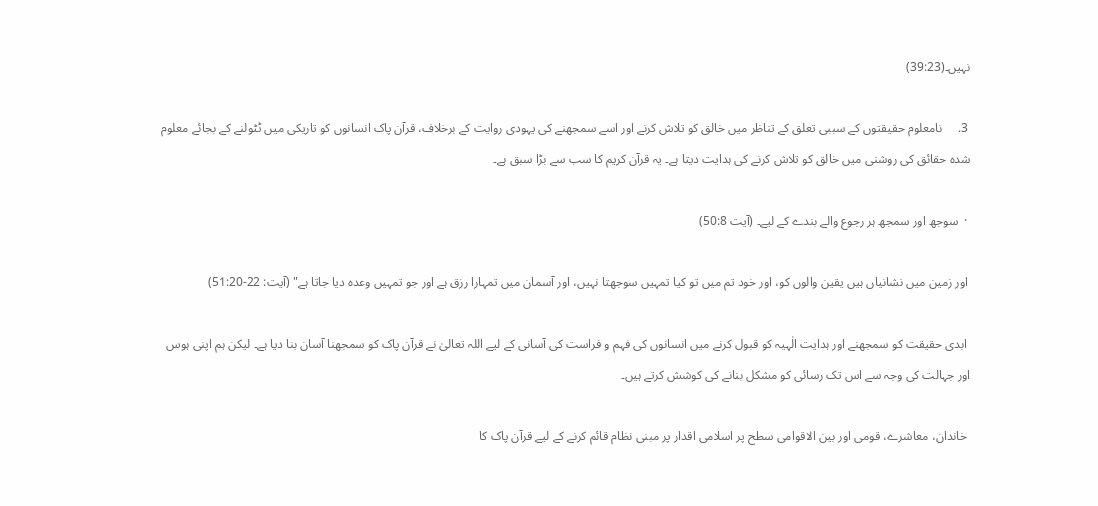نہیں۔(39:23)

 3.     نامعلوم حقیقتوں کے سببی تعلق کے تناظر میں خالق کو تلاش کرنے اور اسے سمجھنے کی یہودی روایت کے برخلاف، قرآن پاک انسانوں کو تاریکی میں ٹٹولنے کے بجائے معلوم شدہ حقائق کی روشنی میں خالق کو تلاش کرنے کی ہدایت دیتا ہے۔ یہ قرآن کریم کا سب سے بڑا سبق ہے۔

 ·  سوجھ اور سمجھ ہر رجوع والے بندے کے لیے۔ (آیت 50:8)

 اور زمین میں نشانیاں ہیں یقین والوں کو، اور خود تم میں تو کیا تمہیں سوجھتا نہیں، اور آسمان میں تمہارا رزق ہے اور جو تمہیں وعدہ دیا جاتا ہے" (آیت: 22-51:20)

 ابدی حقیقت کو سمجھنے اور ہدایت الٰہیہ کو قبول کرنے میں انسانوں کی فہم و فراست کی آسانی کے لیے اللہ تعالیٰ نے قرآن پاک کو سمجھنا آسان بنا دیا ہے۔ لیکن ہم اپنی ہوس اور جہالت کی وجہ سے اس تک رسائی کو مشکل بنانے کی کوشش کرتے ہیں۔

 خاندان، معاشرے، قومی اور بین الاقوامی سطح پر اسلامی اقدار پر مبنی نظام قائم کرنے کے لیے قرآن پاک کا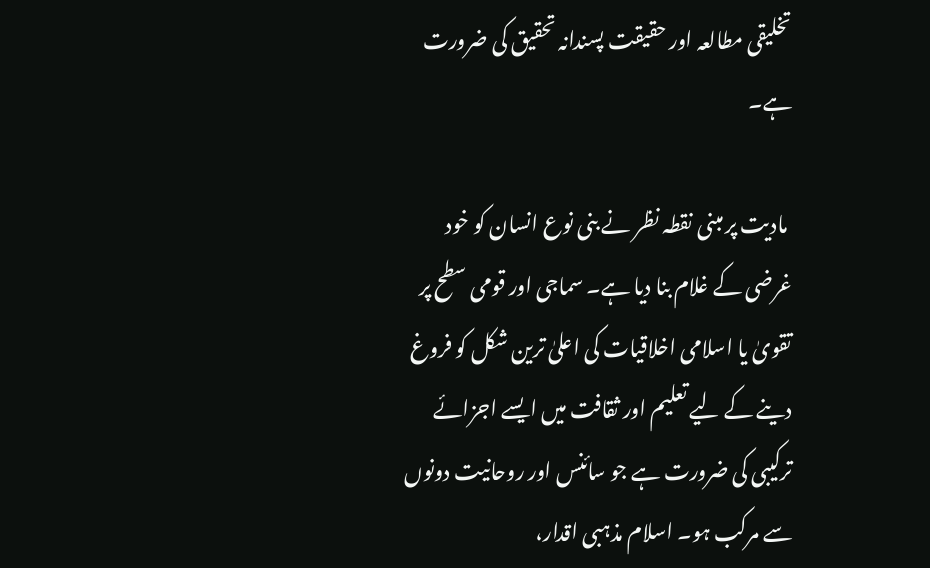تخلیقی مطالعہ اور حقیقت پسندانہ تحقیق کی ضرورت ہے۔

 مادیت پر مبنی نقطہ نظر نے بنی نوع انسان کو خود غرضی کے غلام بنا دیا ہے۔ سماجی اور قومی سطح پر تقویٰ یا اسلامی اخلاقیات کی اعلیٰ ترین شکل کو فروغ دینے کے لیے تعلیم اور ثقافت میں ایسے اجزائے ترکیبی کی ضرورت ہے جو سائنس اور روحانیت دونوں سے مرکب ہو۔ اسلام مذہبی اقدار،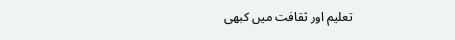تعلیم اور ثقافت میں کبھی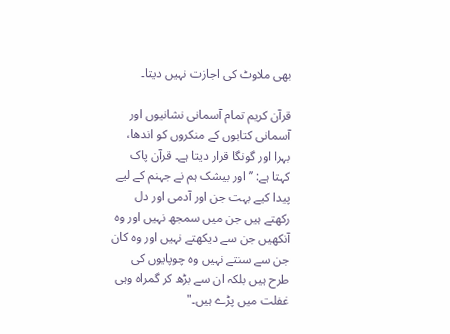بھی ملاوٹ کی اجازت نہیں دیتا۔

قرآن کریم تمام آسمانی نشانیوں اور آسمانی کتابوں کے منکروں کو اندھا، بہرا اور گونگا قرار دیتا ہے۔ قرآن پاک کہتا ہے: ’’اور بیشک ہم نے جہنم کے لیے پیدا کیے بہت جن اور آدمی اور دل رکھتے ہیں جن میں سمجھ نہیں اور وہ آنکھیں جن سے دیکھتے نہیں اور وہ کان جن سے سنتے نہیں وہ چوپایوں کی طرح ہیں بلکہ ان سے بڑھ کر گمراہ وہی غفلت میں پڑے ہیں۔"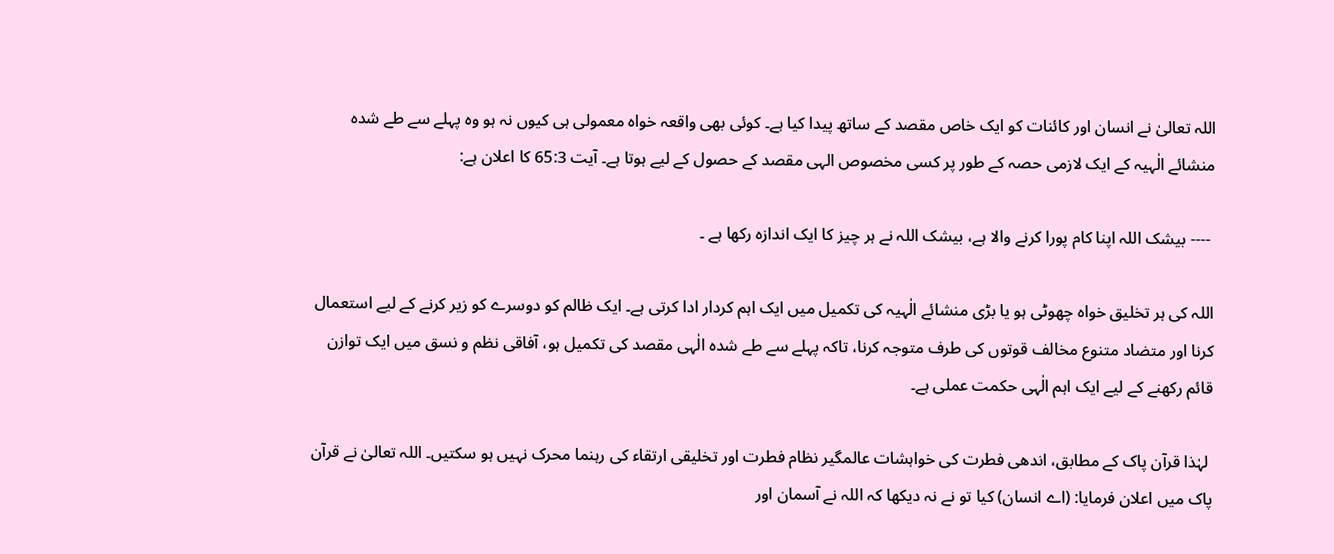اللہ تعالیٰ نے انسان اور کائنات کو ایک خاص مقصد کے ساتھ پیدا کیا ہے۔ کوئی بھی واقعہ خواہ معمولی ہی کیوں نہ ہو وہ پہلے سے طے شدہ منشائے الٰہیہ کے ایک لازمی حصہ کے طور پر کسی مخصوص الہی مقصد کے حصول کے لیے ہوتا ہے۔ آیت 65:3 کا اعلان ہے:

 ---- بیشک اللہ اپنا کام پورا کرنے والا ہے، بیشک اللہ نے ہر چیز کا ایک اندازہ رکھا ہے ۔

اللہ کی ہر تخلیق خواہ چھوٹی ہو یا بڑی منشائے الٰہیہ کی تکمیل میں ایک اہم کردار ادا کرتی ہے۔ ایک ظالم کو دوسرے کو زیر کرنے کے لیے استعمال کرنا اور متضاد متنوع مخالف قوتوں کی طرف متوجہ کرنا، تاکہ پہلے سے طے شدہ الٰہی مقصد کی تکمیل ہو، آفاقی نظم و نسق میں ایک توازن قائم رکھنے کے لیے ایک اہم الٰہی حکمت عملی ہے۔

 لہٰذا قرآن پاک کے مطابق، اندھی فطرت کی خواہشات عالمگیر نظام فطرت اور تخلیقی ارتقاء کی رہنما محرک نہیں ہو سکتیں۔ اللہ تعالیٰ نے قرآن پاک میں اعلان فرمایا: (اے انسان) کیا تو نے نہ دیکھا کہ اللہ نے آسمان اور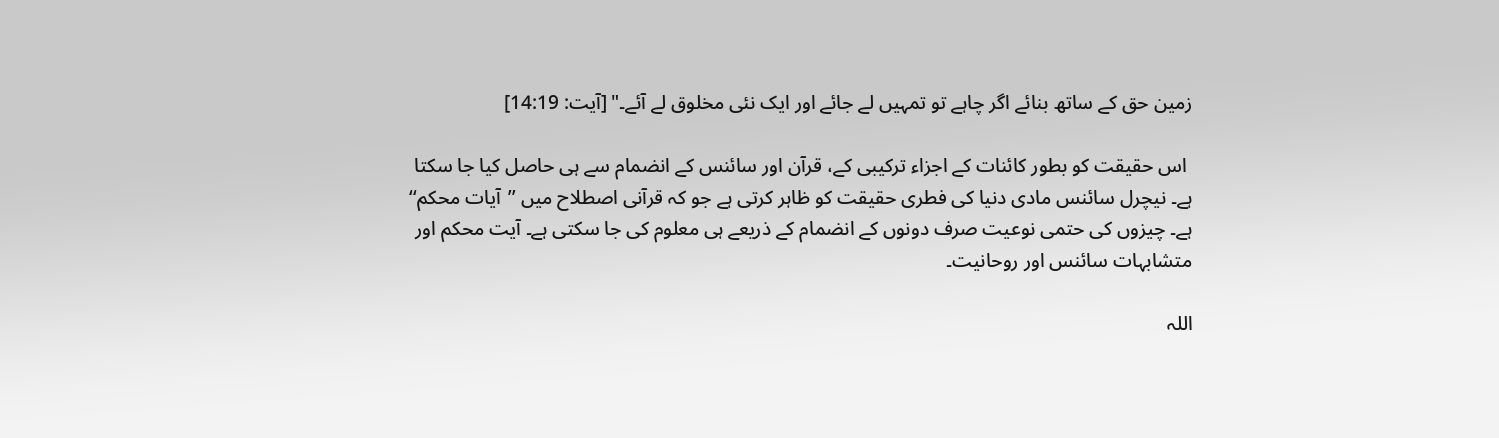زمین حق کے ساتھ بنائے اگر چاہے تو تمہیں لے جائے اور ایک نئی مخلوق لے آئے۔" [آیت: 14:19]

 اس حقیقت کو بطور کائنات کے اجزاء ترکیبی کے، قرآن اور سائنس کے انضمام سے ہی حاصل کیا جا سکتا ہے۔ نیچرل سائنس مادی دنیا کی فطری حقیقت کو ظاہر کرتی ہے جو کہ قرآنی اصطلاح میں ’’آیات محکم‘‘ ہے۔ چیزوں کی حتمی نوعیت صرف دونوں کے انضمام کے ذریعے ہی معلوم کی جا سکتی ہے۔ آیت محکم اور متشابہات سائنس اور روحانیت۔

اللہ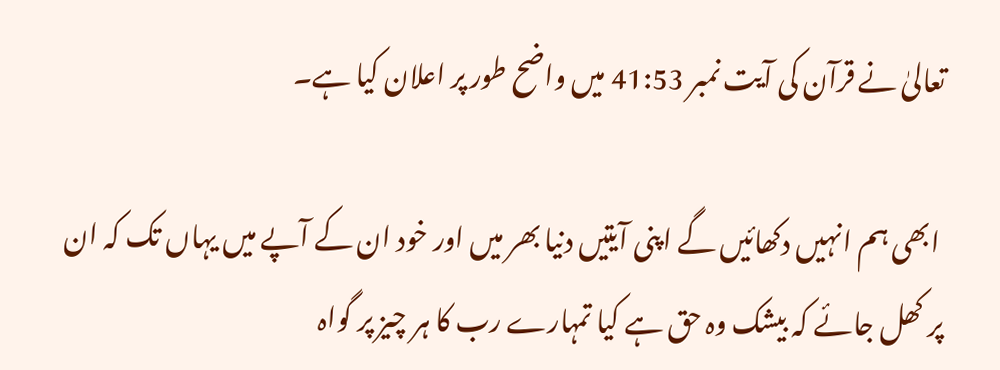تعالیٰ نے قرآن کی آیت نمبر 41:53 میں واضح طور پر اعلان کیا ہے۔

 ابھی ہم انہیں دکھائیں گے اپنی آیتیں دنیا بھر میں اور خود ان کے آپے میں یہاں تک کہ ان پر کھل جائے کہ بیشک وہ حق ہے کیا تمہارے رب کا ہر چیز پر گواہ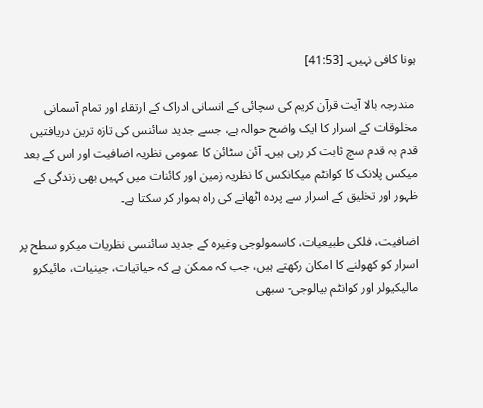ہونا کافی نہیں۔ [41:53]

 مندرجہ بالا آیت قرآن کریم کی سچائی کے انسانی ادراک کے ارتقاء اور تمام آسمانی مخلوقات کے اسرار کا ایک واضح حوالہ ہے، جسے جدید سائنس کی تازہ ترین دریافتیں قدم بہ قدم سچ ثابت کر رہی ہیں۔ آئن سٹائن کا عمومی نظریہ اضافیت اور اس کے بعد میکس پلانک کا کوانٹم میکانکس کا نظریہ زمین اور کائنات میں کہیں بھی زندگی کے ظہور اور تخلیق کے اسرار سے پردہ اٹھانے کی راہ ہموار کر سکتا ہے۔

اضافیت، فلکی طبیعیات، کاسمولوجی وغیرہ کے جدید سائنسی نظریات میکرو سطح پر اسرار کو کھولنے کا امکان رکھتے ہیں، جب کہ ممکن ہے کہ حیاتیات، جینیات، مائیکرو مالیکیولر اور کوانٹم بیالوجی- سبھی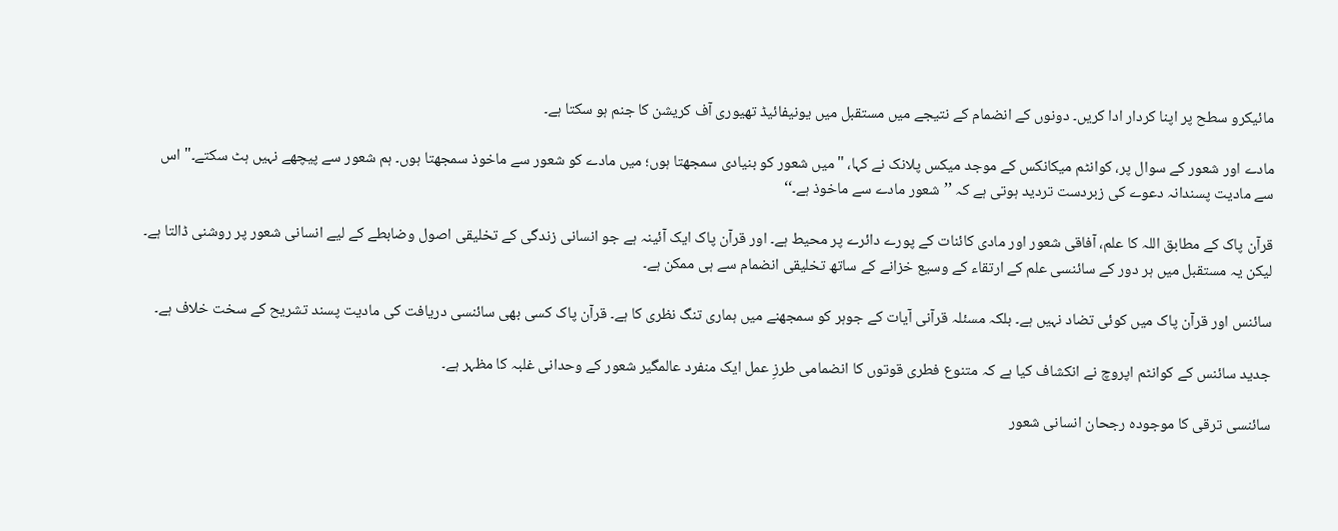مائیکرو سطح پر اپنا کردار ادا کریں۔ دونوں کے انضمام کے نتیجے میں مستقبل میں یونیفائیڈ تھیوری آف کریشن کا جنم ہو سکتا ہے۔

مادے اور شعور کے سوال پر، کوانٹم میکانکس کے موجد میکس پلانک نے کہا، "میں شعور کو بنیادی سمجھتا ہوں؛ میں مادے کو شعور سے ماخوذ سمجھتا ہوں۔ ہم شعور سے پیچھے نہیں ہٹ سکتے۔" اس سے مادیت پسندانہ دعوے کی زبردست تردید ہوتی ہے کہ ’’شعور مادے سے ماخوذ ہے۔‘‘

قرآن پاک کے مطابق اللہ کا علم، آفاقی شعور اور مادی کائنات کے پورے دائرے پر محیط ہے۔ اور قرآن پاک ایک آئینہ ہے جو انسانی زندگی کے تخلیقی اصول وضابطے کے لیے انسانی شعور پر روشنی ڈالتا ہے۔ لیکن یہ مستقبل میں ہر دور کے سائنسی علم کے ارتقاء کے وسیع خزانے کے ساتھ تخلیقی انضمام سے ہی ممکن ہے۔

سائنس اور قرآن پاک میں کوئی تضاد نہیں ہے۔ بلکہ مسئلہ قرآنی آیات کے جوہر کو سمجھنے میں ہماری تنگ نظری کا ہے۔ قرآن پاک کسی بھی سائنسی دریافت کی مادیت پسند تشریح کے سخت خلاف ہے۔

جدید سائنس کے کوانٹم اپروچ نے انکشاف کیا ہے کہ متنوع فطری قوتوں کا انضمامی طرزِ عمل ایک منفرد عالمگیر شعور کے وحدانی غلبہ کا مظہر ہے۔

سائنسی ترقی کا موجودہ رجحان انسانی شعور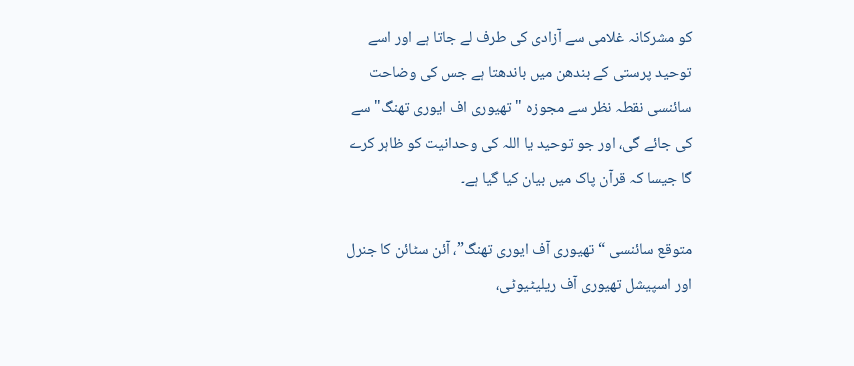کو مشرکانہ غلامی سے آزادی کی طرف لے جاتا ہے اور اسے توحید پرستی کے بندھن میں باندھتا ہے جس کی وضاحت سائنسی نقطہ نظر سے مجوزہ "تھیوری اف ایوری تھنگ" سے کی جائے گی، اور جو توحید یا اللہ کی وحدانیت کو ظاہر کرے گا جیسا کہ قرآن پاک میں بیان کیا گیا ہے۔

متوقع سائنسی “تھیوری آف ایوری تھنگ”، آئن سٹائن کا جنرل اور اسپیشل تھیوری آف ریلیٹیوٹی،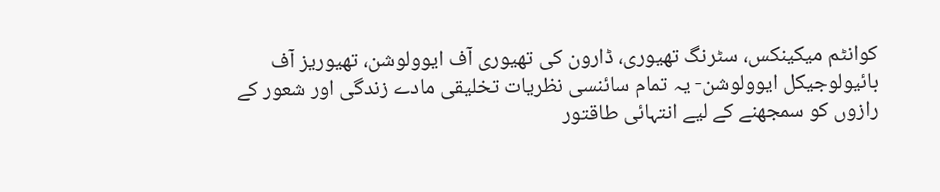کوانٹم میکینکس، سٹرنگ تھیوری، ڈارون کی تھیوری آف ایوولوشن، تھیوریز آف بائیولوجیکل ایوولوشن- یہ تمام سائنسی نظریات تخلیقی مادے زندگی اور شعور کے رازوں کو سمجھنے کے لیے انتہائی طاقتور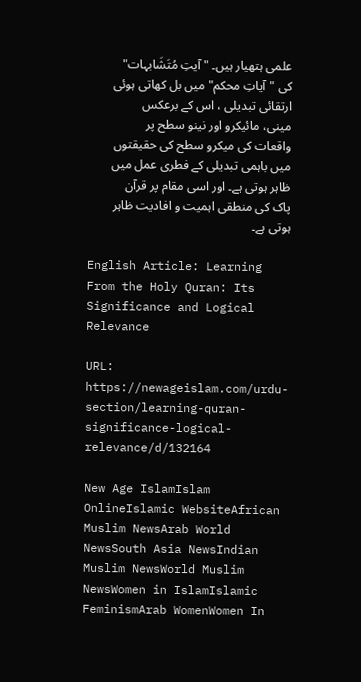علمی ہتھیار ہیں۔ "آیتِ مُتَشَابہات" کی "آیاتِ محکم" میں بل کھاتی ہوئی ارتقائی تبدیلی ، اس کے برعکس مینی، مائیکرو اور نینو سطح پر واقعات کی میکرو سطح کی حقیقتوں میں باہمی تبدیلی کے فطری عمل میں ظاہر ہوتی ہے۔ اور اسی مقام پر قرآن پاک کی منطقی اہمیت و افادیت ظاہر ہوتی ہے۔

English Article: Learning From the Holy Quran: Its Significance and Logical Relevance

URL: https://newageislam.com/urdu-section/learning-quran-significance-logical-relevance/d/132164

New Age IslamIslam OnlineIslamic WebsiteAfrican Muslim NewsArab World NewsSouth Asia NewsIndian Muslim NewsWorld Muslim NewsWomen in IslamIslamic FeminismArab WomenWomen In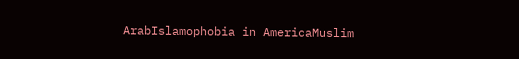ArabIslamophobia in AmericaMuslim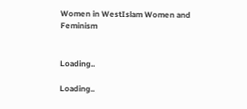Women in WestIslam Women and Feminism


Loading..

Loading..